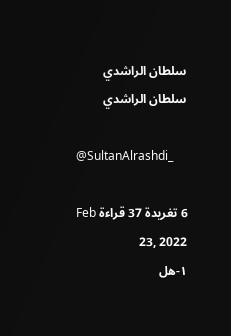سلطان الراشدي
سلطان الراشدي

@SultanAlrashdi_

6 تغريدة 37 قراءة Feb 23, 2022
١-هل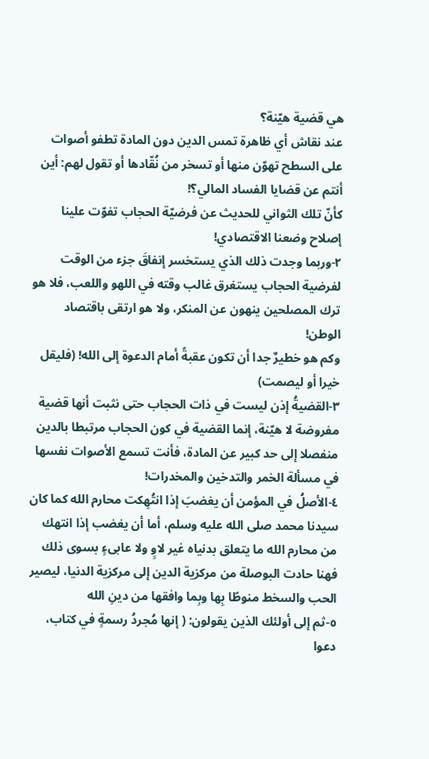هي قضية هيّنة؟
عند نقاش أي ظاهرة تمس الدين دون المادة تطفو أصوات على السطح تهوّن منها أو تسخر من نُقّادها أو تقول لهم: أين أنتم عن قضايا الفساد المالي؟!
كأنّ تلك الثواني للحديث عن فرضيّة الحجاب تفوّت علينا إصلاح وضعنا الاقتصادي!
٢-وربما وجدت ذلك الذي يستخسر إنفاقَ جزء من الوقت لفرضية الحجاب يستغرق غالب وقته في اللهو واللعب، فلا هو ترك المصلحين ينهون عن المنكر، ولا هو ارتقى باقتصاد الوطن!
وكم هو خطيرٌ جدا أن تكون عقبةً أمام الدعوة إلى الله! (فليقل خيرا أو ليصمت)
٣-القضيةُ إذن ليست في ذات الحجاب حتى نثبت أنها قضية مفروضة لا هيّنة، إنما القضية في كون الحجاب مرتبطا بالدين منفصلا إلى حد كبير عن المادة، فأنت تسمع الأصوات نفسها في مسألة الخمر والتدخين والمخدرات!
٤-الأصلُ في المؤمن أن يغضبَ إذا انتُهِكت محارم الله كما كان سيدنا محمد صلى الله عليه وسلم، أما أن يغضب إذا انتهك من محارم الله ما يتعلق بدنياه غير لاوٍ ولا عابىءٍ بسوى ذلك فهنا حادت البوصلة من مركزية الدين إلى مركزية الدنيا، ليصير الحب والسخط منوطًا بِها وبِما وافقها من دينِ الله
٥-ثم إلى أولئك الذين يقولون: ( إنها مُجردُ رسمةٍ في كتاب، دعوا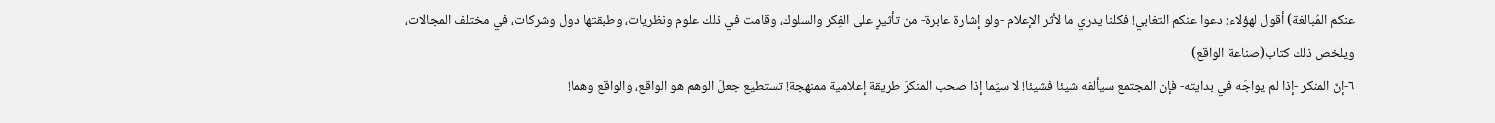عنكم المُبالغة) أقول لهؤلاء: دعوا عنكم التغابي! فكلنا يدري ما لأثر الإعلام -ولو إشارة عابرة- من تأثيرٍ على الفِكر والسلوك، وقامت في ذلك علوم ونظريات، وطبقتها دول وشركات، في مختلف المجالات، ويلخص ذلك كتاب(صناعة الواقع)
٦-إنّ المنكر -إذا لم يواجَه في بدايته- فإن المجتمع سيألفه شيئا فشيئا! لا سيّما إذا صحب المنكرَ طريقة إعلامية ممنهجة! تستطيع جعلَ الوهم هو الواقع، والواقع وهما!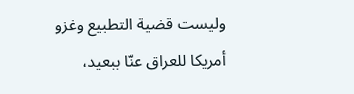وليست قضية التطبيع وغزو أمريكا للعراق عنّا ببعيد،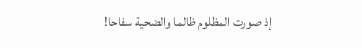إذ صورت المظلوم ظالما والضحية سفاحا!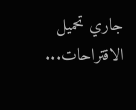جاري تحميل الاقتراحات...